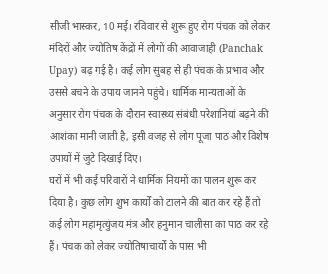सीजी भास्कर, 10 मई। रविवार से शुरू हुए रोग पंचक को लेकर मंदिरों और ज्योतिष केंद्रों में लोगों की आवाजाही (Panchak Upay) बढ़ गई है। कई लोग सुबह से ही पंचक के प्रभाव और उससे बचने के उपाय जानने पहुंचे। धार्मिक मान्यताओं के अनुसार रोग पंचक के दौरान स्वास्थ्य संबंधी परेशानियां बढ़ने की आशंका मानी जाती है, इसी वजह से लोग पूजा पाठ और विशेष उपायों में जुटे दिखाई दिए।
घरों में भी कई परिवारों ने धार्मिक नियमों का पालन शुरू कर दिया है। कुछ लोग शुभ कार्यों को टालने की बात कर रहे हैं तो कई लोग महामृत्युंजय मंत्र और हनुमान चालीसा का पाठ कर रहे हैं। पंचक को लेकर ज्योतिषाचार्यों के पास भी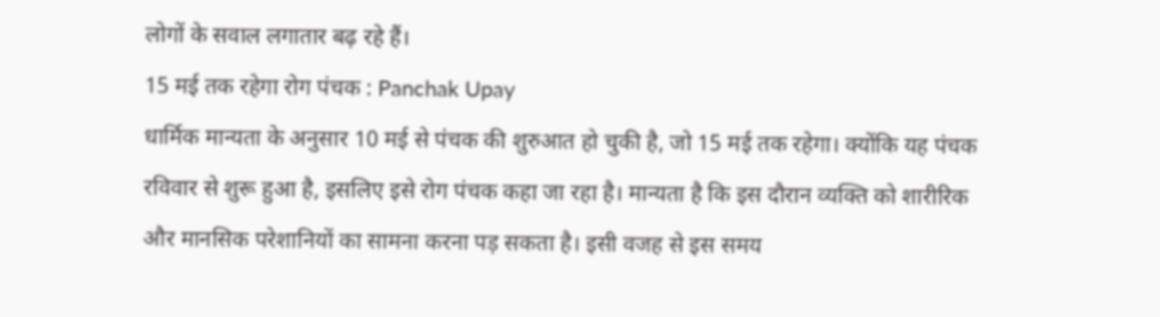लोगों के सवाल लगातार बढ़ रहे हैं।
15 मई तक रहेगा रोग पंचक : Panchak Upay
धार्मिक मान्यता के अनुसार 10 मई से पंचक की शुरुआत हो चुकी है, जो 15 मई तक रहेगा। क्योंकि यह पंचक रविवार से शुरू हुआ है, इसलिए इसे रोग पंचक कहा जा रहा है। मान्यता है कि इस दौरान व्यक्ति को शारीरिक और मानसिक परेशानियों का सामना करना पड़ सकता है। इसी वजह से इस समय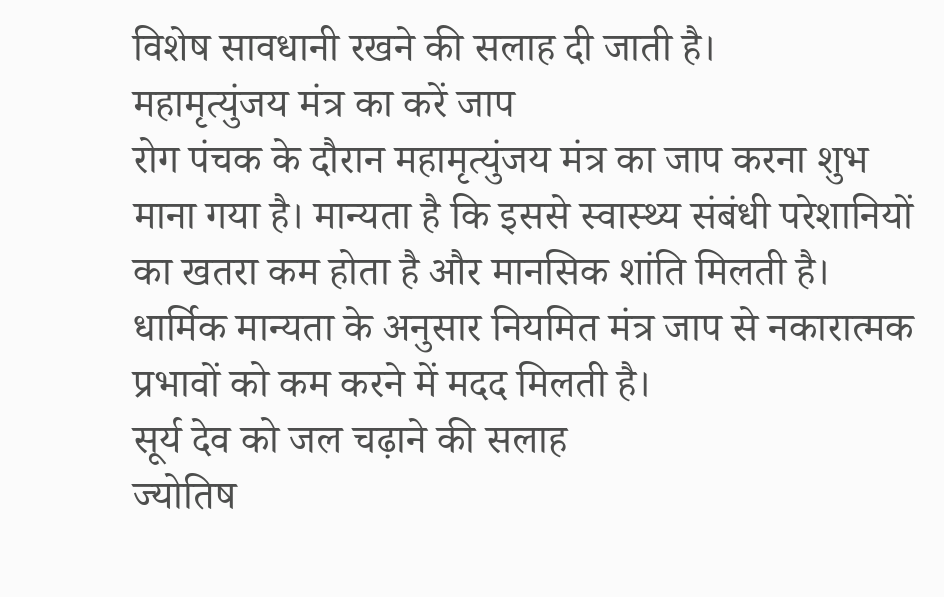विशेष सावधानी रखने की सलाह दी जाती है।
महामृत्युंजय मंत्र का करें जाप
रोग पंचक के दौरान महामृत्युंजय मंत्र का जाप करना शुभ माना गया है। मान्यता है कि इससे स्वास्थ्य संबंधी परेशानियों का खतरा कम होता है और मानसिक शांति मिलती है। धार्मिक मान्यता के अनुसार नियमित मंत्र जाप से नकारात्मक प्रभावों को कम करने में मदद मिलती है।
सूर्य देव को जल चढ़ाने की सलाह
ज्योतिष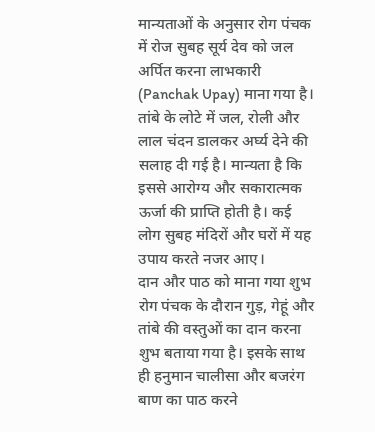मान्यताओं के अनुसार रोग पंचक में रोज सुबह सूर्य देव को जल अर्पित करना लाभकारी (Panchak Upay) माना गया है। तांबे के लोटे में जल, रोली और लाल चंदन डालकर अर्घ्य देने की सलाह दी गई है। मान्यता है कि इससे आरोग्य और सकारात्मक ऊर्जा की प्राप्ति होती है। कई लोग सुबह मंदिरों और घरों में यह उपाय करते नजर आए।
दान और पाठ को माना गया शुभ
रोग पंचक के दौरान गुड़, गेहूं और तांबे की वस्तुओं का दान करना शुभ बताया गया है। इसके साथ ही हनुमान चालीसा और बजरंग बाण का पाठ करने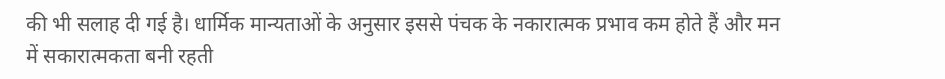की भी सलाह दी गई है। धार्मिक मान्यताओं के अनुसार इससे पंचक के नकारात्मक प्रभाव कम होते हैं और मन में सकारात्मकता बनी रहती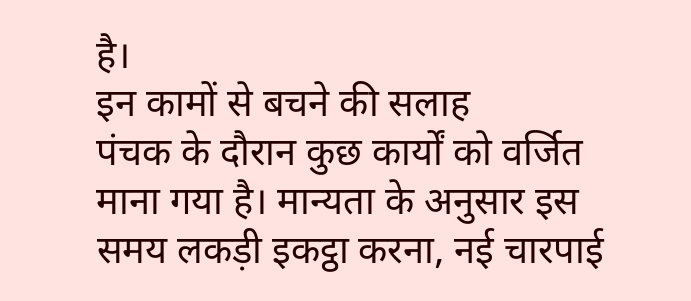है।
इन कामों से बचने की सलाह
पंचक के दौरान कुछ कार्यों को वर्जित माना गया है। मान्यता के अनुसार इस समय लकड़ी इकट्ठा करना, नई चारपाई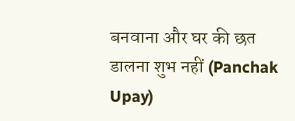बनवाना और घर की छत डालना शुभ नहीं (Panchak Upay)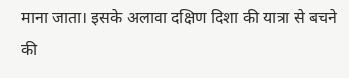माना जाता। इसके अलावा दक्षिण दिशा की यात्रा से बचने की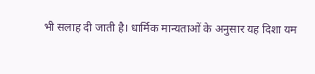भी सलाह दी जाती है। धार्मिक मान्यताओं के अनुसार यह दिशा यम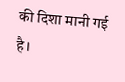की दिशा मानी गई है।